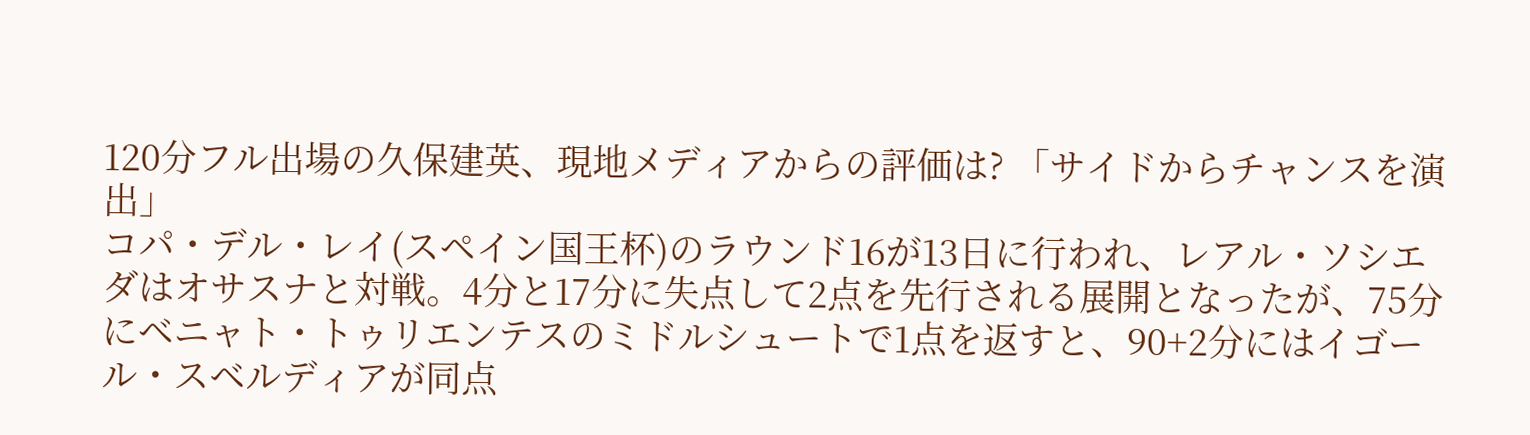120分フル出場の久保建英、現地メディアからの評価は? 「サイドからチャンスを演出」
コパ・デル・レイ(スペイン国王杯)のラウンド16が13日に行われ、レアル・ソシエダはオサスナと対戦。4分と17分に失点して2点を先行される展開となったが、75分にベニャト・トゥリエンテスのミドルシュートで1点を返すと、90+2分にはイゴール・スベルディアが同点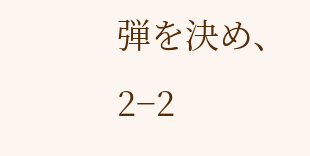弾を決め、2−2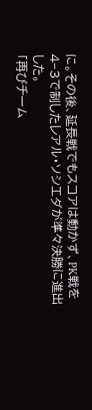に。その後、延長戦でもスコアは動かず、PK戦を4−3で制したレアル・ソシエダが準々決勝に進出した。
「再びチーム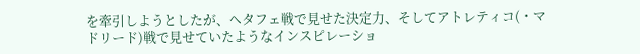を牽引しようとしたが、ヘタフェ戦で見せた決定力、そしてアトレティコ(・マドリード)戦で見せていたようなインスピレーショ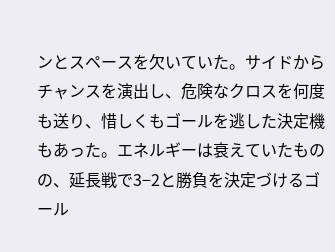ンとスペースを欠いていた。サイドからチャンスを演出し、危険なクロスを何度も送り、惜しくもゴールを逃した決定機もあった。エネルギーは衰えていたものの、延長戦で3−2と勝負を決定づけるゴール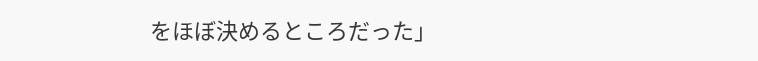をほぼ決めるところだった」